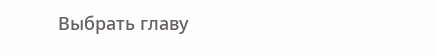Выбрать главу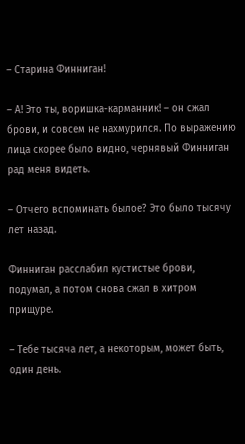– Старина Финниган!

– А! Это ты, воришка-карманник! – он сжал брови, и совсем не нахмурился. По выражению лица скорее было видно, чернявый Финниган рад меня видеть.

– Отчего вспоминать былое? Это было тысячу лет назад.

Финниган расслабил кустистые брови, подумал, а потом снова сжал в хитром прищуре.

– Тебе тысяча лет, а некоторым, может быть, один день.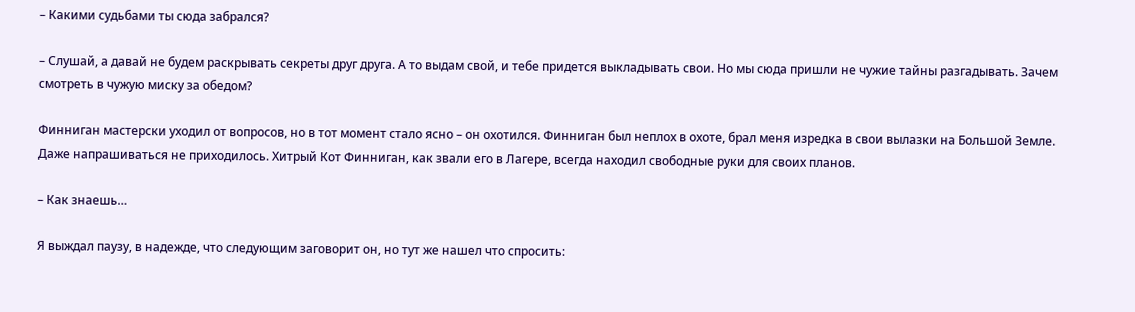– Какими судьбами ты сюда забрался?

– Слушай, а давай не будем раскрывать секреты друг друга. А то выдам свой, и тебе придется выкладывать свои. Но мы сюда пришли не чужие тайны разгадывать. Зачем смотреть в чужую миску за обедом?

Финниган мастерски уходил от вопросов, но в тот момент стало ясно – он охотился. Финниган был неплох в охоте, брал меня изредка в свои вылазки на Большой Земле. Даже напрашиваться не приходилось. Хитрый Кот Финниган, как звали его в Лагере, всегда находил свободные руки для своих планов.

– Как знаешь…

Я выждал паузу, в надежде, что следующим заговорит он, но тут же нашел что спросить: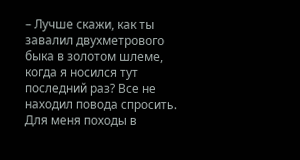– Лучше скажи, как ты завалил двухметрового быка в золотом шлеме, когда я носился тут последний раз? Все не находил повода спросить. Для меня походы в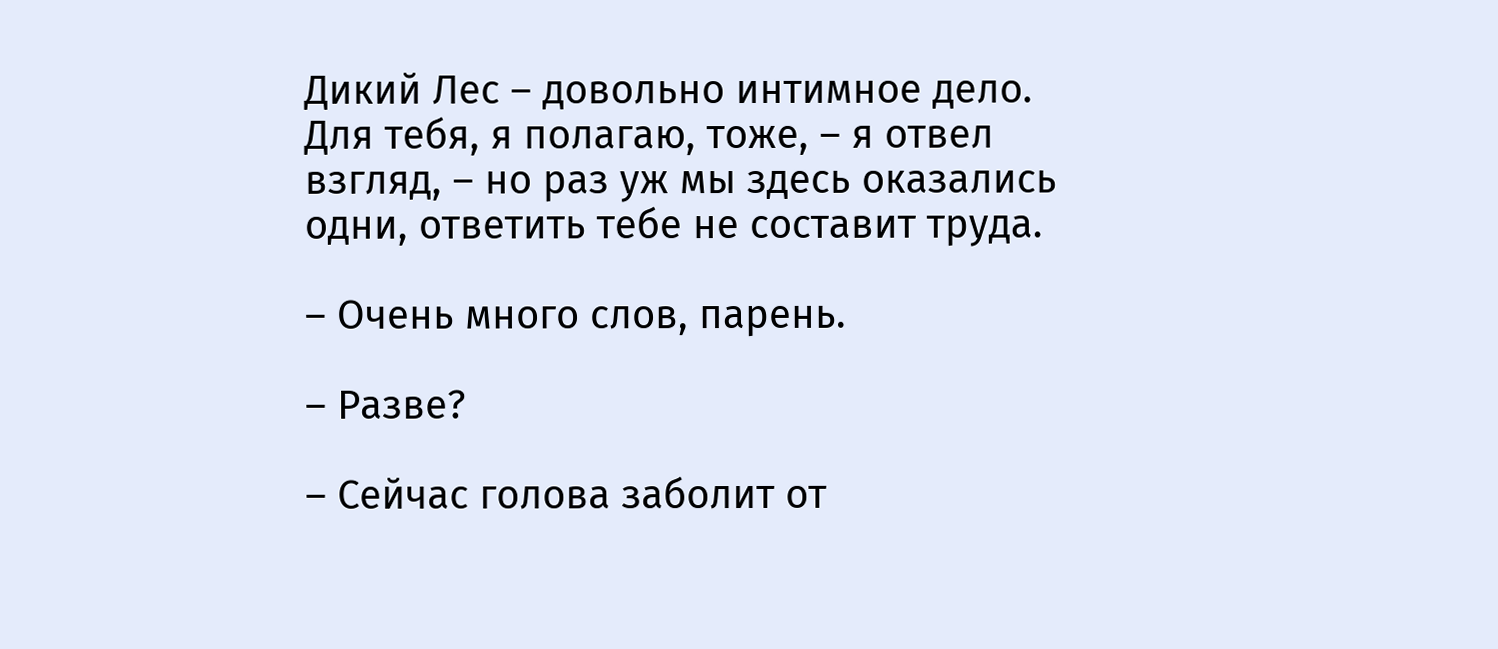Дикий Лес – довольно интимное дело. Для тебя, я полагаю, тоже, – я отвел взгляд, – но раз уж мы здесь оказались одни, ответить тебе не составит труда.

– Очень много слов, парень.

– Разве?

– Сейчас голова заболит от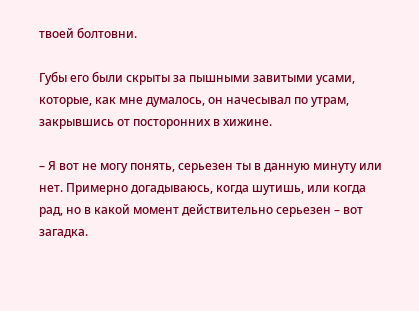твоей болтовни.

Губы его были скрыты за пышными завитыми усами, которые, как мне думалось, он начесывал по утрам, закрывшись от посторонних в хижине.

– Я вот не могу понять, серьезен ты в данную минуту или нет. Примерно догадываюсь, когда шутишь, или когда рад, но в какой момент действительно серьезен – вот загадка.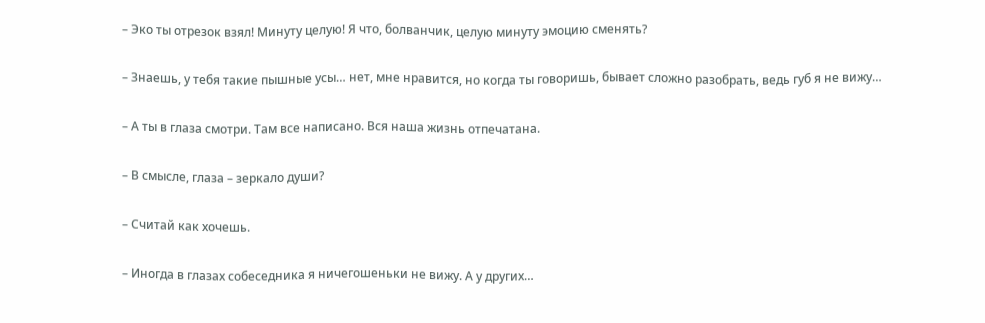– Эко ты отрезок взял! Минуту целую! Я что, болванчик, целую минуту эмоцию сменять?

– Знаешь, у тебя такие пышные усы… нет, мне нравится, но когда ты говоришь, бывает сложно разобрать, ведь губ я не вижу…

– А ты в глаза смотри. Там все написано. Вся наша жизнь отпечатана.

– В смысле, глаза – зеркало души?

– Считай как хочешь.

– Иногда в глазах собеседника я ничегошеньки не вижу. А у других…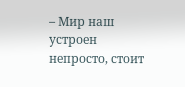– Мир наш устроен непросто, стоит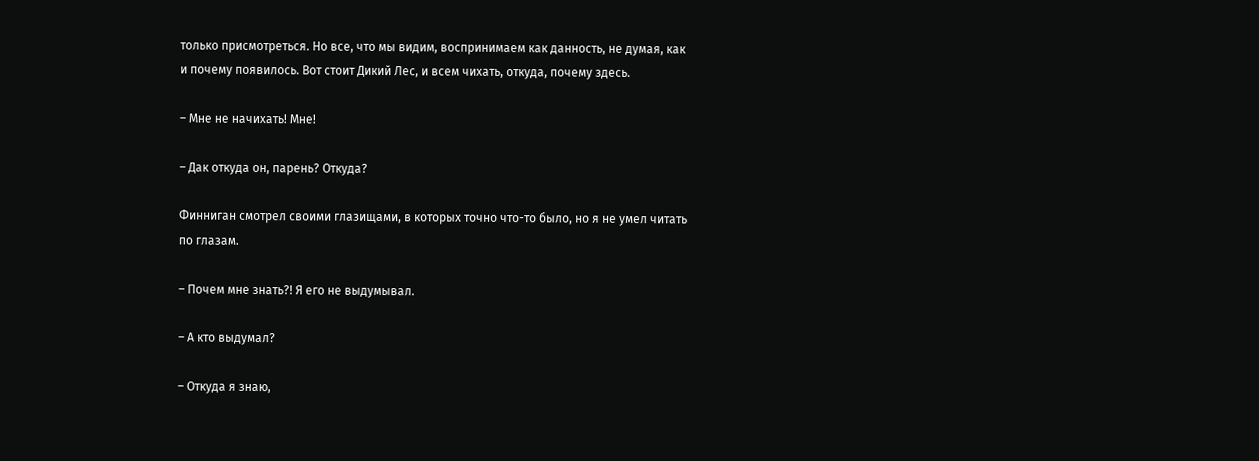только присмотреться. Но все, что мы видим, воспринимаем как данность, не думая, как и почему появилось. Вот стоит Дикий Лес, и всем чихать, откуда, почему здесь.

– Мне не начихать! Мне!

– Дак откуда он, парень? Откуда?

Финниган смотрел своими глазищами, в которых точно что-то было, но я не умел читать по глазам.

– Почем мне знать?! Я его не выдумывал.

– А кто выдумал?

– Откуда я знаю,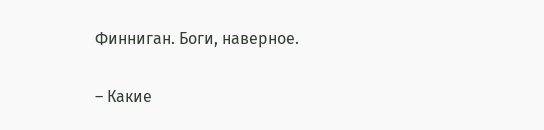Финниган. Боги, наверное.

– Какие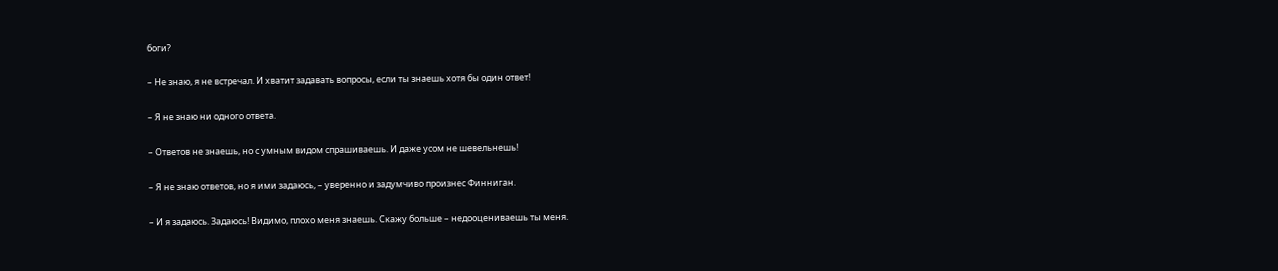боги?

– Не знаю, я не встречал. И хватит задавать вопросы, если ты знаешь хотя бы один ответ!

– Я не знаю ни одного ответа.

– Ответов не знаешь, но с умным видом спрашиваешь. И даже усом не шевельнешь!

– Я не знаю ответов, но я ими задаюсь, – уверенно и задумчиво произнес Финниган.

– И я задаюсь. Задаюсь! Видимо, плохо меня знаешь. Скажу больше – недооцениваешь ты меня.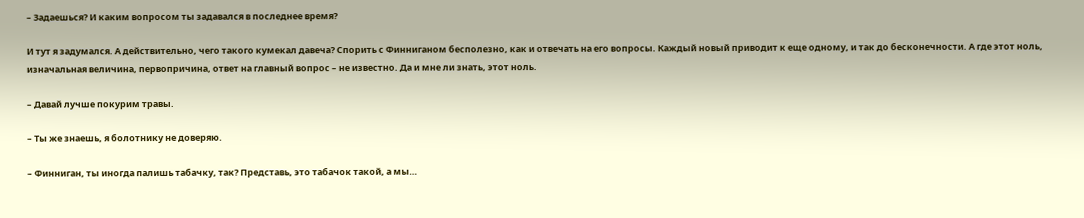– Задаешься? И каким вопросом ты задавался в последнее время?

И тут я задумался. А действительно, чего такого кумекал давеча? Спорить с Финниганом бесполезно, как и отвечать на его вопросы. Каждый новый приводит к еще одному, и так до бесконечности. А где этот ноль, изначальная величина, первопричина, ответ на главный вопрос – не известно. Да и мне ли знать, этот ноль.

– Давай лучше покурим травы.

– Ты же знаешь, я болотнику не доверяю.

– Финниган, ты иногда палишь табачку, так? Представь, это табачок такой, а мы…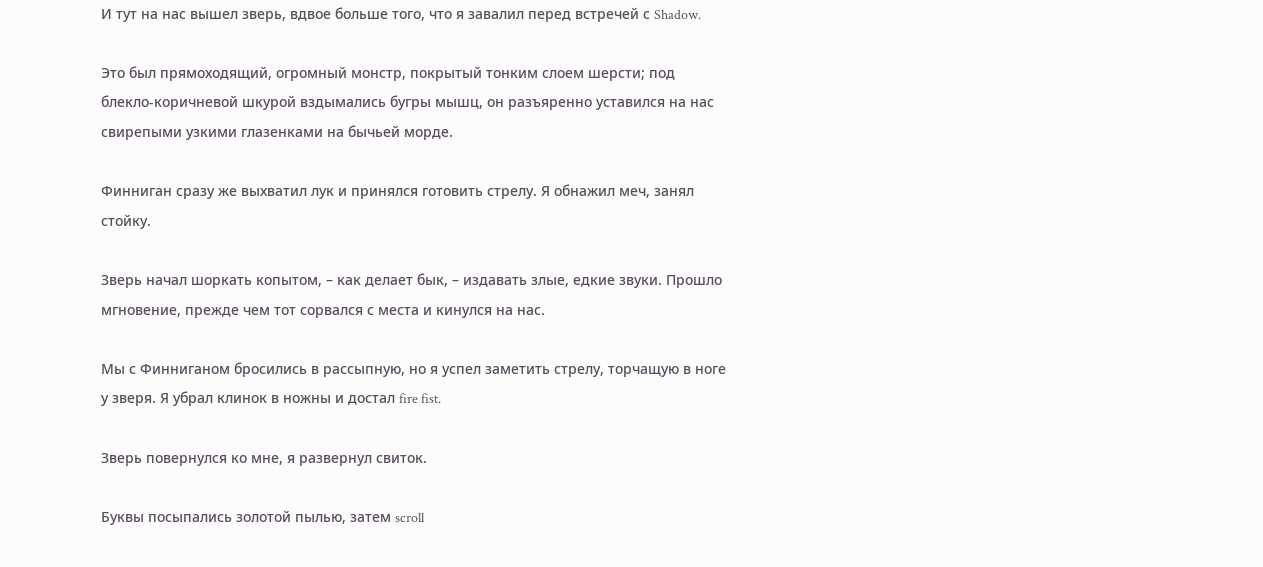И тут на нас вышел зверь, вдвое больше того, что я завалил перед встречей с Shadow.

Это был прямоходящий, огромный монстр, покрытый тонким слоем шерсти; под блекло-коричневой шкурой вздымались бугры мышц, он разъяренно уставился на нас свирепыми узкими глазенками на бычьей морде.

Финниган сразу же выхватил лук и принялся готовить стрелу. Я обнажил меч, занял стойку.

Зверь начал шоркать копытом, – как делает бык, – издавать злые, едкие звуки. Прошло мгновение, прежде чем тот сорвался с места и кинулся на нас.

Мы с Финниганом бросились в рассыпную, но я успел заметить стрелу, торчащую в ноге у зверя. Я убрал клинок в ножны и достал fire fist.

Зверь повернулся ко мне, я развернул свиток.

Буквы посыпались золотой пылью, затем scroll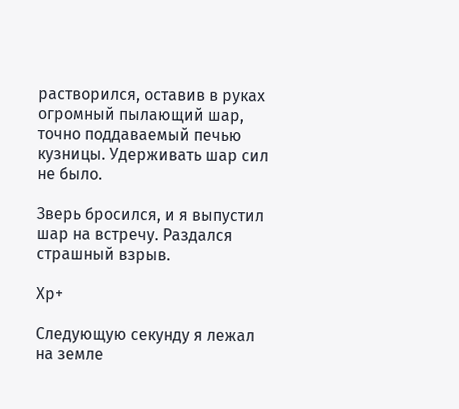растворился, оставив в руках огромный пылающий шар, точно поддаваемый печью кузницы. Удерживать шар сил не было.

Зверь бросился, и я выпустил шар на встречу. Раздался страшный взрыв.

Xp+

Следующую секунду я лежал на земле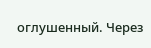оглушенный. Через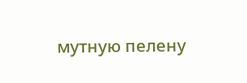мутную пелену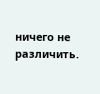ничего не различить.